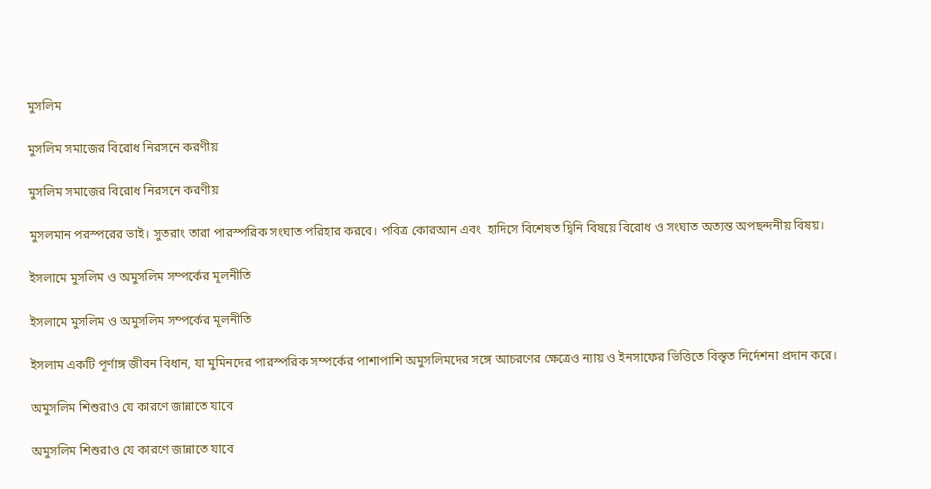মুসলিম

মুসলিম সমাজের বিরোধ নিরসনে করণীয়

মুসলিম সমাজের বিরোধ নিরসনে করণীয়

মুসলমান পরস্পরের ভাই। সুতরাং তারা পারস্পরিক সংঘাত পরিহার করবে। পবিত্র কোরআন এবং  হাদিসে বিশেষত দ্বিনি বিষয়ে বিরোধ ও সংঘাত অত্যন্ত অপছন্দনীয় বিষয়।

ইসলামে মুসলিম ও অমুসলিম সম্পর্কের মূলনীতি

ইসলামে মুসলিম ও অমুসলিম সম্পর্কের মূলনীতি

ইসলাম একটি পূর্ণাঙ্গ জীবন বিধান, যা মুমিনদের পারস্পরিক সম্পর্কের পাশাপাশি অমুসলিমদের সঙ্গে আচরণের ক্ষেত্রেও ন্যায় ও ইনসাফের ভিত্তিতে বিস্তৃত নির্দেশনা প্রদান করে।

অমুসলিম শিশুরাও যে কারণে জান্নাতে যাবে

অমুসলিম শিশুরাও যে কারণে জান্নাতে যাবে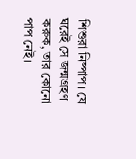শিশুরা নিষ্পাপ। যে ঘরেই সে জন্মগ্রহণ করুক, তার কোনো পাপ নেই।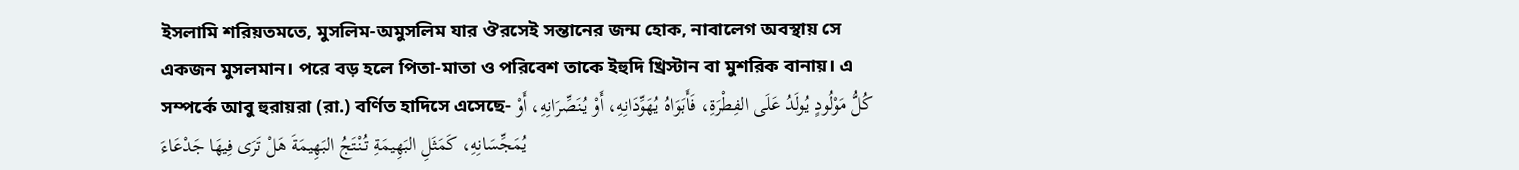ইসলামি শরিয়তমতে, মুসলিম-অমুসলিম যার ঔরসেই সন্তানের জন্ম হোক, নাবালেগ অবস্থায় সে একজন মুসলমান। পরে বড় হলে পিতা-মাতা ও পরিবেশ তাকে ইহুদি খ্রিস্টান বা মুশরিক বানায়। এ সম্পর্কে আবু হুরায়রা (রা.) বর্ণিত হাদিসে এসেছে- كُلُّ مَوْلُودٍ يُولَدُ عَلَى الفِطْرَةِ، فَأَبَوَاهُ يُهَوِّدَانِهِ، أَوْ يُنَصِّرَانِهِ، أَوْ يُمَجِّسَانِهِ، كَمَثَلِ البَهِيمَةِ تُنْتَجُ البَهِيمَةَ هَلْ تَرَى فِيهَا جَدْعَاءَ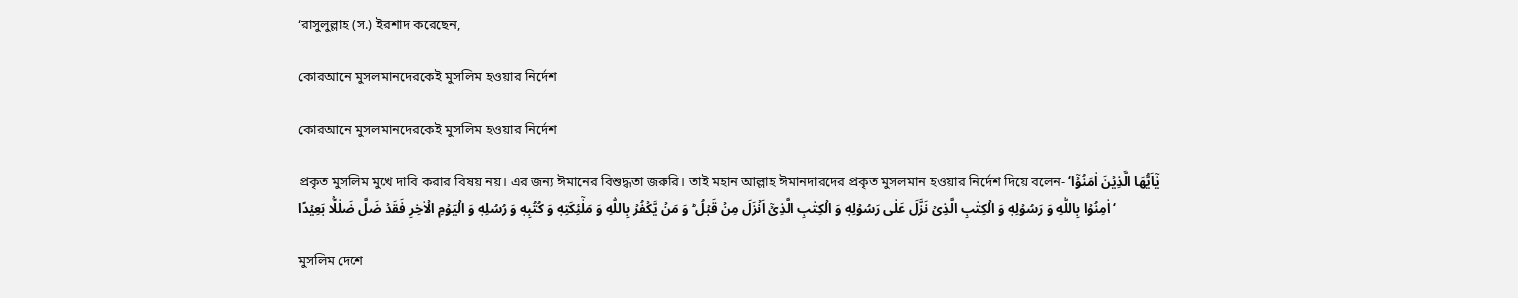‘রাসুলুল্লাহ (স.) ইরশাদ করেছেন,

কোরআনে মুসলমানদেরকেই মুসলিম হওয়ার নির্দেশ

কোরআনে মুসলমানদেরকেই মুসলিম হওয়ার নির্দেশ

প্রকৃত মুসলিম মুখে দাবি করার বিষয় নয়। এর জন্য ঈমানের বিশুদ্ধতা জরুরি। তাই মহান আল্লাহ ঈমানদারদের প্রকৃত মুসলমান হওয়ার নির্দেশ দিয়ে বলেন- ‘یٰۤاَیُّهَا الَّذِیۡنَ اٰمَنُوۡۤا اٰمِنُوۡا بِاللّٰهِ وَ رَسُوۡلِهٖ وَ الۡكِتٰبِ الَّذِیۡ نَزَّلَ عَلٰی رَسُوۡلِهٖ وَ الۡكِتٰبِ الَّذِیۡۤ اَنۡزَلَ مِنۡ قَبۡلُ ؕ وَ مَنۡ یَّكۡفُرۡ بِاللّٰهِ وَ مَلٰٓئِكَتِهٖ وَ كُتُبِهٖ وَ رُسُلِهٖ وَ الۡیَوۡمِ الۡاٰخِرِ فَقَدۡ ضَلَّ ضَلٰلًۢا بَعِیۡدًا ‘

মুসলিম দেশে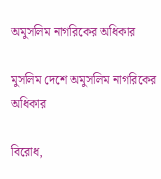অমুসলিম নাগরিকের অধিকার

মুসলিম দেশে অমুসলিম নাগরিকের অধিকার

বিরোধ,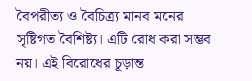বৈপরীত্য ও বৈচিত্র্য মানব মনের সৃষ্টিগত বৈশিষ্ট্য। এটি রোধ করা সম্ভব নয়। এই বিরোধের চূড়ান্ত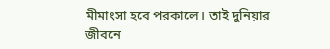মীমাংসা হবে পরকালে। তাই দুনিয়ার জীবনে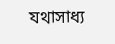যথাসাধ্য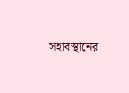সহাবস্থানের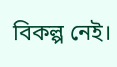বিকল্প নেই।